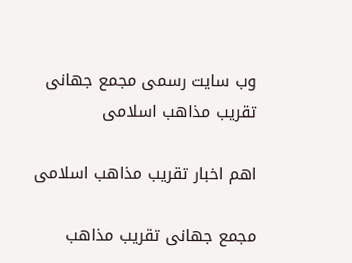وب سایت رسمی مجمع جهانى تقريب مذاهب اسلامى

اهم اخبار تقریب مذاهب اسلامی

مجمع جهانى تقريب مذاهب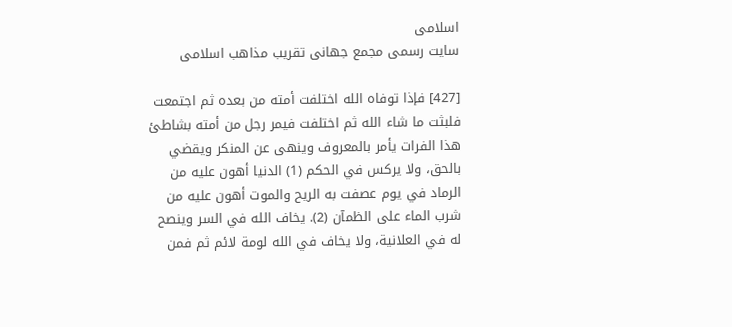اسلامى
سایت رسمی مجمع جهانى تقريب مذاهب اسلامى

[427] فإذا توفاه الله اختلفت أمته من بعده ثم اجتمعت فلبثت ما شاء الله ثم اختلفت فيمر رجل من أمته بشاطئ هذا الفرات يأمر بالمعروف وينهى عن المنكر ويقضي بالحق، ولا يركس في الحكم (1) الدنيا أهون عليه من الرماد في يوم عصفت به الريح والموت أهون عليه من شرب الماء على الظمآن (2). يخاف الله في السر وينصح له في العلانية، ولا يخاف في الله لومة لائم ثم فمن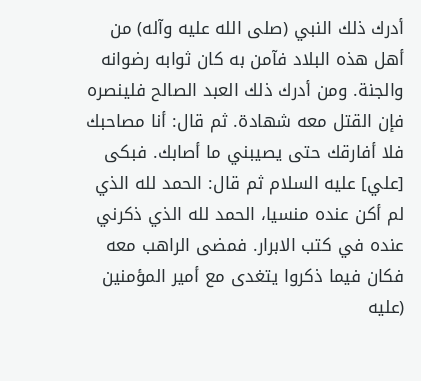أدرك ذلك النبي (صلى الله عليه وآله) من أهل هذه البلاد فآمن به كان ثوابه رضوانه والجنة. ومن أدرك ذلك العبد الصالح فلينصره فإن القتل معه شهادة. ثم قال: أنا مصاحبك فلا أفارقك حتى يصيبني ما أصابك. فبكى [علي] عليه السلام ثم قال: الحمد لله الذي لم أكن عنده منسيا، الحمد لله الذي ذكرني عنده في كتب الابرار. فمضى الراهب معه فكان فيما ذكروا يتغدى مع أمير المؤمنين (عليه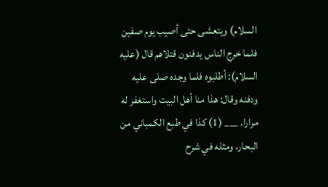السلام) ويتعشى حتى أصيب يوم صفين فلما خرج الناس يدفنون قتلاهم قال (عليه السلام): أطلبوه فلما وجده صلى عليه ودفنه وقال: هذا منا أهل البيت واستغفر له مرارا. ___ (1) كذا في طبع الكمباني من البحار، ومثله في شرح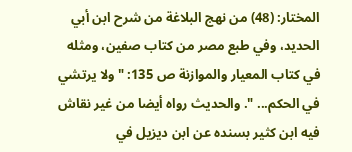المختار: (48) من نهج البلاغة من شرح ابن أبي الحديد، وفي طبع مصر من كتاب صفين، ومثله في كتاب المعيار والموازنة ص 135: " ولا يرتشي في الحكم... ". والحديث رواه أيضا من غير نقاش فيه ابن كثير بسنده عن ابن ديزيل في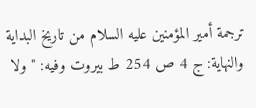ترجمة أمير المؤمنين عليه السلام من تاريخ البداية والنهاية: ج 4 ص 254 ط بيروت وفيه: " ولا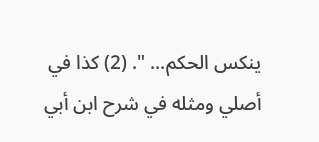ينكس الحكم... ". (2) كذا في أصلي ومثله في شرح ابن أبي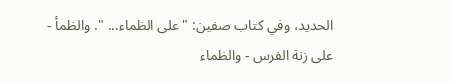الحديد، وفي كتاب صفين: " على الظماء... ". والظمأ - على زنة الفرس - والظماء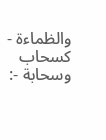والظماءة - كسحاب وسحابة -: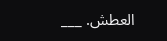العطش. ___